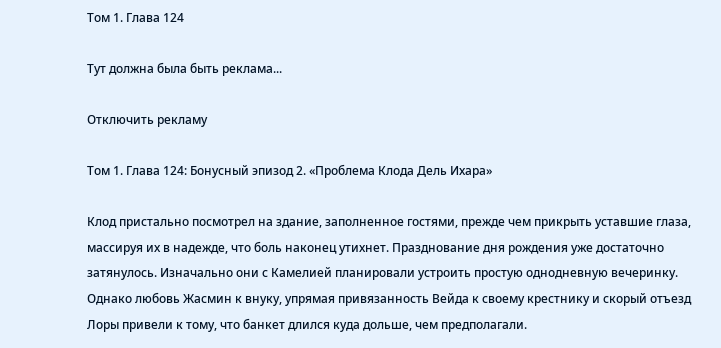Том 1. Глава 124

Тут должна была быть реклама...

Отключить рекламу

Том 1. Глава 124: Бонусный эпизод 2. «Проблема Клода Дель Ихара»

Клод пристально посмотрел на здание, заполненное гостями, прежде чем прикрыть уставшие глаза, массируя их в надежде, что боль наконец утихнет. Празднование дня рождения уже достаточно затянулось. Изначально они с Камелией планировали устроить простую однодневную вечеринку. Однако любовь Жасмин к внуку, упрямая привязанность Вейда к своему крестнику и скорый отъезд Лоры привели к тому, что банкет длился куда дольше, чем предполагали.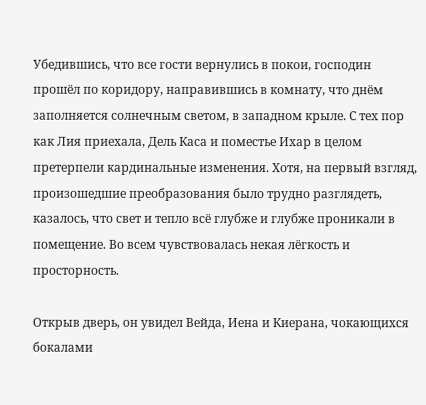Убедившись, что все гости вернулись в покои, господин прошёл по коридору, направившись в комнату, что днём заполняется солнечным светом, в западном крыле. С тех пор как Лия приехала, Дель Каса и поместье Ихар в целом претерпели кардинальные изменения. Хотя, на первый взгляд, произошедшие преобразования было трудно разглядеть, казалось, что свет и тепло всё глубже и глубже проникали в помещение. Во всем чувствовалась некая лёгкость и просторность.

Открыв дверь, он увидел Вейда, Иена и Киерана, чокающихся бокалами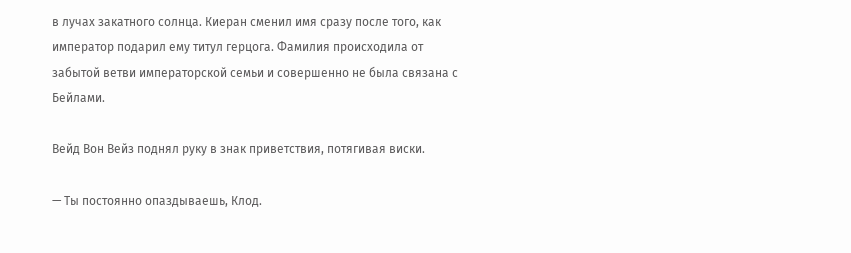в лучах закатного солнца. Киеран сменил имя сразу после того, как император подарил ему титул герцога. Фамилия происходила от забытой ветви императорской семьи и совершенно не была связана с Бейлами.

Вейд Вон Вейз поднял руку в знак приветствия, потягивая виски.

— Ты постоянно опаздываешь, Клод.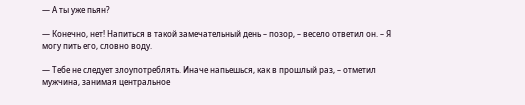— А ты уже пьян?

— Конечно, нет! Напиться в такой замечательный день – позор, – весело ответил он. – Я могу пить его, словно воду.

— Тебе не следует злоупотреблять. Иначе напьешься, как в прошлый раз, – отметил мужчина, занимая центральное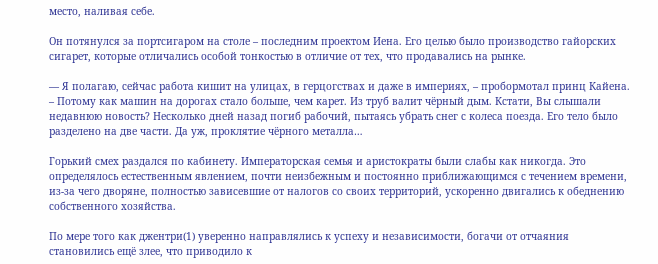место, наливая себе.

Он потянулся за портсигаром на столе – последним проектом Иена. Его целью было производство гайорских сигарет, которые отличались особой тонкостью в отличие от тех, что продавались на рынке.

— Я полагаю, сейчас работа кишит на улицах, в герцогствах и даже в империях, – пробормотал принц Кайена. – Потому как машин на дорогах стало больше, чем карет. Из труб валит чёрный дым. Кстати, Вы слышали недавнюю новость? Несколько дней назад погиб рабочий, пытаясь убрать снег с колеса поезда. Его тело было разделено на две части. Да уж, проклятие чёрного металла…

Горький смех раздался по кабинету. Императорская семья и аристократы были слабы как никогда. Это определялось естественным явлением, почти неизбежным и постоянно приближающимся с течением времени, из-за чего дворяне, полностью зависевшие от налогов со своих территорий, ускоренно двигались к обеднению собственного хозяйства.

По мере того как джентри(1) уверенно направлялись к успеху и независимости, богачи от отчаяния становились ещё злее, что приводило к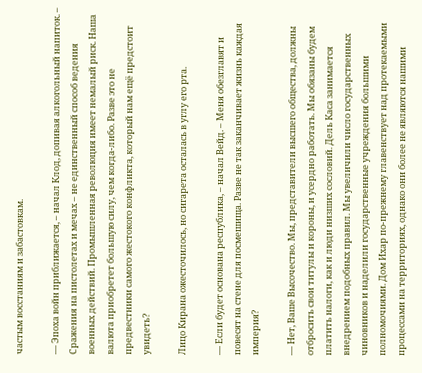частым восстаниям и забастовкам.

— Эпоха войн приближается, – начал Клод, допивая алкогольный напиток. – Сражения на пистолетах и мечах – не единственный способ ведения военных действий. Промышленная революция имеет немалый риск. Наша валюта приобретет большую силу, чем когда-либо. Разве это не предвестники самого жестокого конфликта, который нам ещё предстоит увидеть?

Лицо Кирана ожесточилось, но сигарета осталась в углу его рта.

— Если будет основана республика, – начал Вейд. – Меня обезглавят и повесят на стене для посмешища. Разве не так заканчивает жизнь каждая империя?

— Нет, Ваше Высочество. Мы, представители высшего общества, должны отбросить свои титулы и короны, и усердно работать. Мы обязаны будем платить налоги, как и люди низших сословий. Дель Каса занимается внедрением подобных правил. Мы увеличили число государственных чиновников и наделили государственные учреждения большими полномочиями. Дом Ихар по-прежнему главенствует над протекаемыми процессами на территориях, однако они более не являются нашими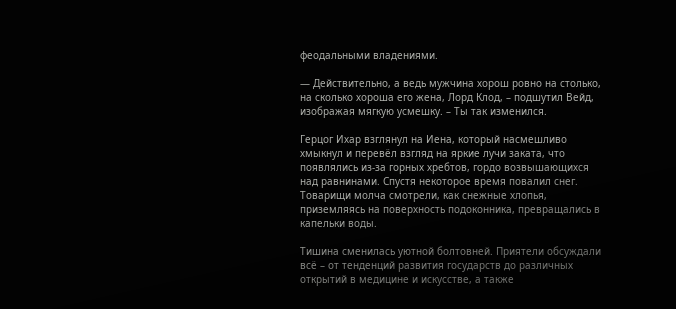феодальными владениями.

— Действительно, а ведь мужчина хорош ровно на столько, на сколько хороша его жена, Лорд Клод, – подшутил Вейд, изображая мягкую усмешку. – Ты так изменился.

Герцог Ихар взглянул на Иена, который насмешливо хмыкнул и перевёл взгляд на яркие лучи заката, что появлялись из-за горных хребтов, гордо возвышающихся над равнинами. Спустя некоторое время повалил снег. Товарищи молча смотрели, как снежные хлопья, приземляясь на поверхность подоконника, превращались в капельки воды.

Тишина сменилась уютной болтовней. Приятели обсуждали всё – от тенденций развития государств до различных открытий в медицине и искусстве, а также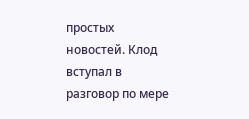простых новостей. Клод вступал в разговор по мере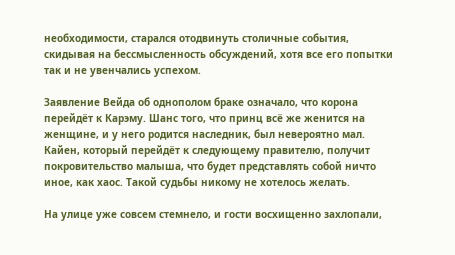необходимости, старался отодвинуть столичные события, скидывая на бессмысленность обсуждений, хотя все его попытки так и не увенчались успехом.

Заявление Вейда об однополом браке означало, что корона перейдёт к Карэму. Шанс того, что принц всё же женится на женщине, и у него родится наследник, был невероятно мал. Кайен, который перейдёт к следующему правителю, получит покровительство малыша, что будет представлять собой ничто иное, как хаос. Такой судьбы никому не хотелось желать.

На улице уже совсем стемнело, и гости восхищенно захлопали,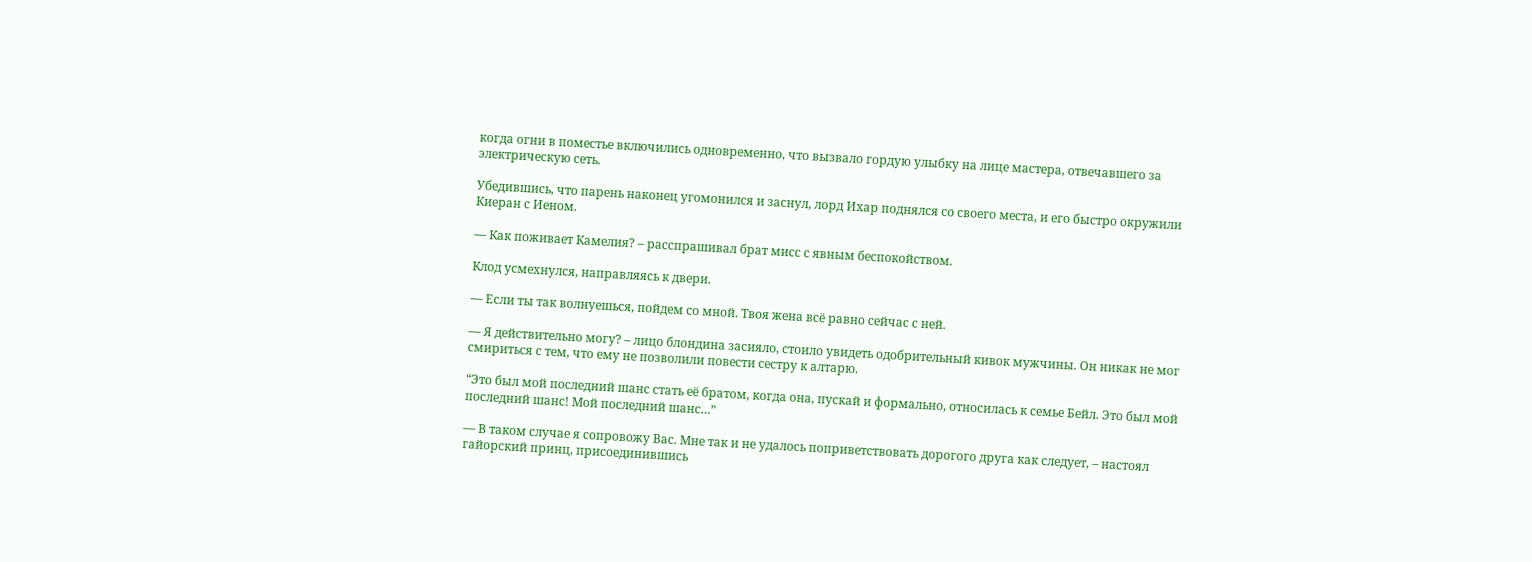когда огни в поместье включились одновременно, что вызвало гордую улыбку на лице мастера, отвечавшего за электрическую сеть.

Убедившись, что парень наконец угомонился и заснул, лорд Ихар поднялся со своего места, и его быстро окружили Киеран с Иеном.

— Как поживает Камелия? – расспрашивал брат мисс с явным беспокойством.

Клод усмехнулся, направляясь к двери.

— Если ты так волнуешься, пойдем со мной. Твоя жена всё равно сейчас с ней.

— Я действительно могу? – лицо блондина засияло, стоило увидеть одобрительный кивок мужчины. Он никак не мог смириться с тем, что ему не позволили повести сестру к алтарю.

“Это был мой последний шанс стать её братом, когда она, пускай и формально, относилась к семье Бейл. Это был мой последний шанс! Мой последний шанс…”

— В таком случае я сопровожу Вас. Мне так и не удалось поприветствовать дорогого друга как следует, – настоял гайорский принц, присоединившись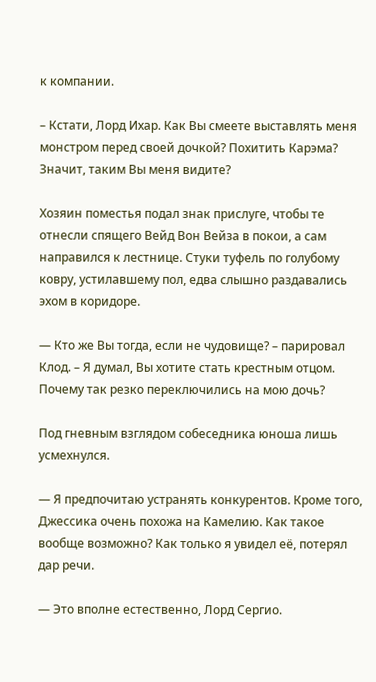к компании.

– Кстати, Лорд Ихар. Как Вы смеете выставлять меня монстром перед своей дочкой? Похитить Карэма? Значит, таким Вы меня видите?

Хозяин поместья подал знак прислуге, чтобы те отнесли спящего Вейд Вон Вейза в покои, а сам направился к лестнице. Стуки туфель по голубому ковру, устилавшему пол, едва слышно раздавались эхом в коридоре.

— Кто же Вы тогда, если не чудовище? – парировал Клод. – Я думал, Вы хотите стать крестным отцом. Почему так резко переключились на мою дочь?

Под гневным взглядом собеседника юноша лишь усмехнулся.

— Я предпочитаю устранять конкурентов. Кроме того, Джессика очень похожа на Камелию. Как такое вообще возможно? Как только я увидел её, потерял дар речи.

— Это вполне естественно, Лорд Сергио.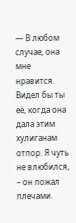— В любом случае, она мне нравится. Видел бы ты её, когда она дала этим хулиганам отпор. Я чуть не влюбился, – он пожал плечами.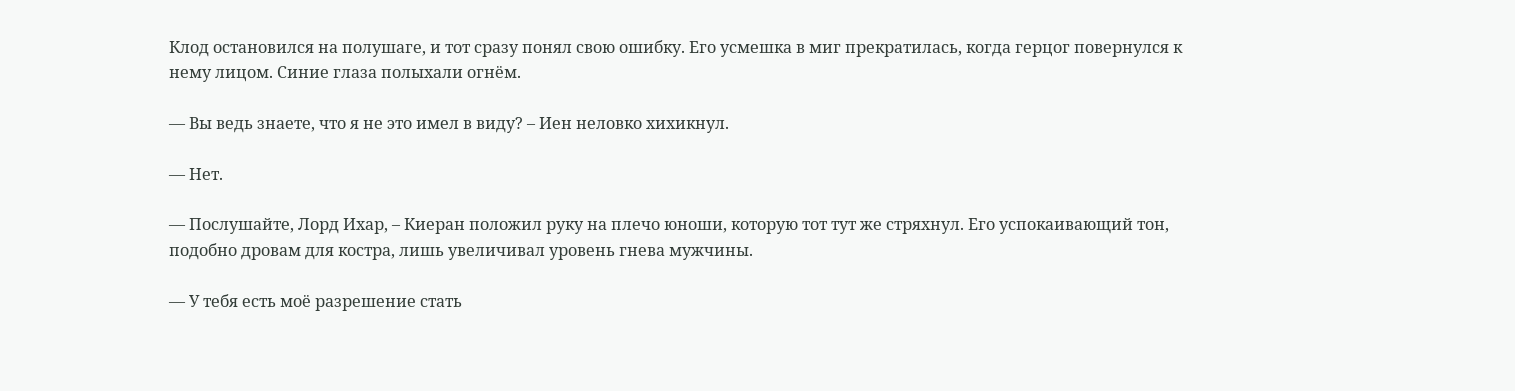Клод остановился на полушаге, и тот сразу понял свою ошибку. Его усмешка в миг прекратилась, когда герцог повернулся к нему лицом. Синие глаза полыхали огнём.

— Вы ведь знаете, что я не это имел в виду? – Иен неловко хихикнул.

— Нет.

— Послушайте, Лорд Ихар, – Киеран положил руку на плечо юноши, которую тот тут же стряхнул. Его успокаивающий тон, подобно дровам для костра, лишь увеличивал уровень гнева мужчины.

— У тебя есть моё разрешение стать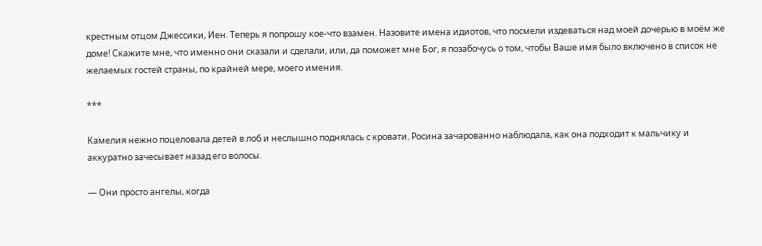крестным отцом Джессики, Иен. Теперь я попрошу кое-что взамен. Назовите имена идиотов, что посмели издеваться над моей дочерью в моём же доме! Скажите мне, что именно они сказали и сделали, или, да поможет мне Бог, я позабочусь о том, чтобы Ваше имя было включено в список не желаемых гостей страны, по крайней мере, моего имения.

***

Камелия нежно поцеловала детей в лоб и неслышно поднялась с кровати. Росина зачарованно наблюдала, как она подходит к мальчику и аккуратно зачесывает назад его волосы.

— Они просто ангелы, когда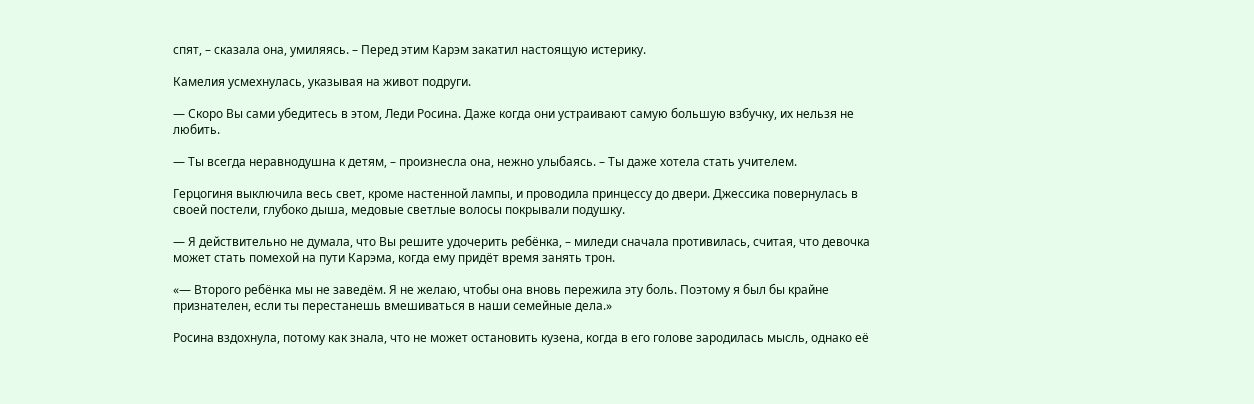спят, – сказала она, умиляясь. – Перед этим Карэм закатил настоящую истерику.

Камелия усмехнулась, указывая на живот подруги.

— Скоро Вы сами убедитесь в этом, Леди Росина. Даже когда они устраивают самую большую взбучку, их нельзя не любить.

— Ты всегда неравнодушна к детям, – произнесла она, нежно улыбаясь. – Ты даже хотела стать учителем.

Герцогиня выключила весь свет, кроме настенной лампы, и проводила принцессу до двери. Джессика повернулась в своей постели, глубоко дыша, медовые светлые волосы покрывали подушку.

— Я действительно не думала, что Вы решите удочерить ребёнка, – миледи сначала противилась, считая, что девочка может стать помехой на пути Карэма, когда ему придёт время занять трон.

«— Второго ребёнка мы не заведём. Я не желаю, чтобы она вновь пережила эту боль. Поэтому я был бы крайне признателен, если ты перестанешь вмешиваться в наши семейные дела.»

Росина вздохнула, потому как знала, что не может остановить кузена, когда в его голове зародилась мысль, однако её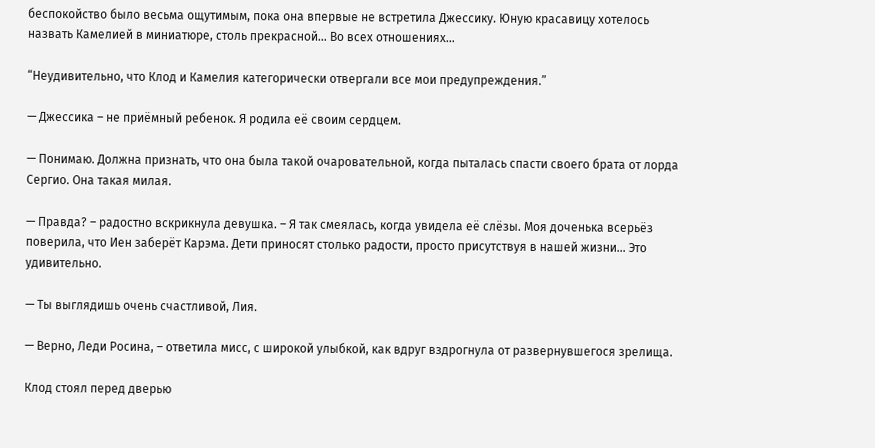беспокойство было весьма ощутимым, пока она впервые не встретила Джессику. Юную красавицу хотелось назвать Камелией в миниатюре, столь прекрасной… Во всех отношениях…

“Неудивительно, что Клод и Камелия категорически отвергали все мои предупреждения.”

— Джессика – не приёмный ребенок. Я родила её своим сердцем.

— Понимаю. Должна признать, что она была такой очаровательной, когда пыталась спасти своего брата от лорда Сергио. Она такая милая.

— Правда? – радостно вскрикнула девушка. – Я так смеялась, когда увидела её слёзы. Моя доченька всерьёз поверила, что Иен заберёт Карэма. Дети приносят столько радости, просто присутствуя в нашей жизни… Это удивительно.

— Ты выглядишь очень счастливой, Лия.

— Верно, Леди Росина, – ответила мисс, с широкой улыбкой, как вдруг вздрогнула от развернувшегося зрелища.

Клод стоял перед дверью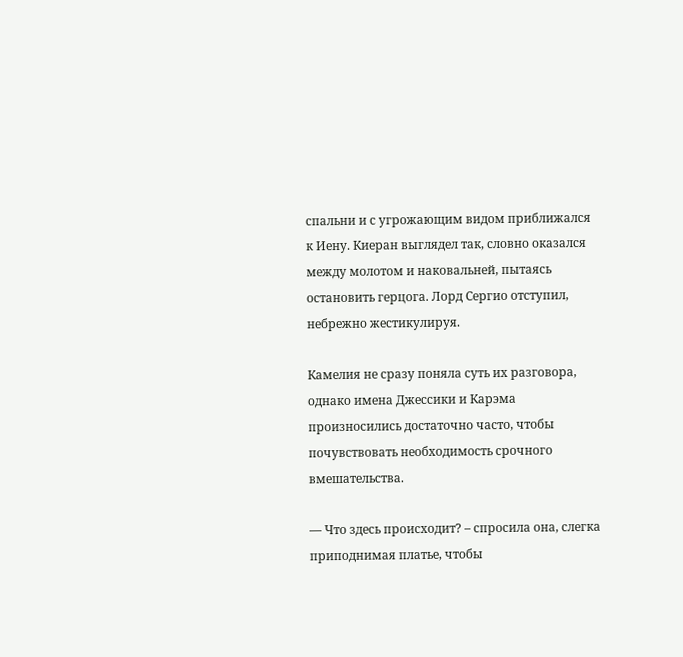спальни и с угрожающим видом приближался к Иену. Киеран выглядел так, словно оказался между молотом и наковальней, пытаясь остановить герцога. Лорд Сергио отступил, небрежно жестикулируя.

Камелия не сразу поняла суть их разговора, однако имена Джессики и Карэма произносились достаточно часто, чтобы почувствовать необходимость срочного вмешательства.

— Что здесь происходит? – спросила она, слегка приподнимая платье, чтобы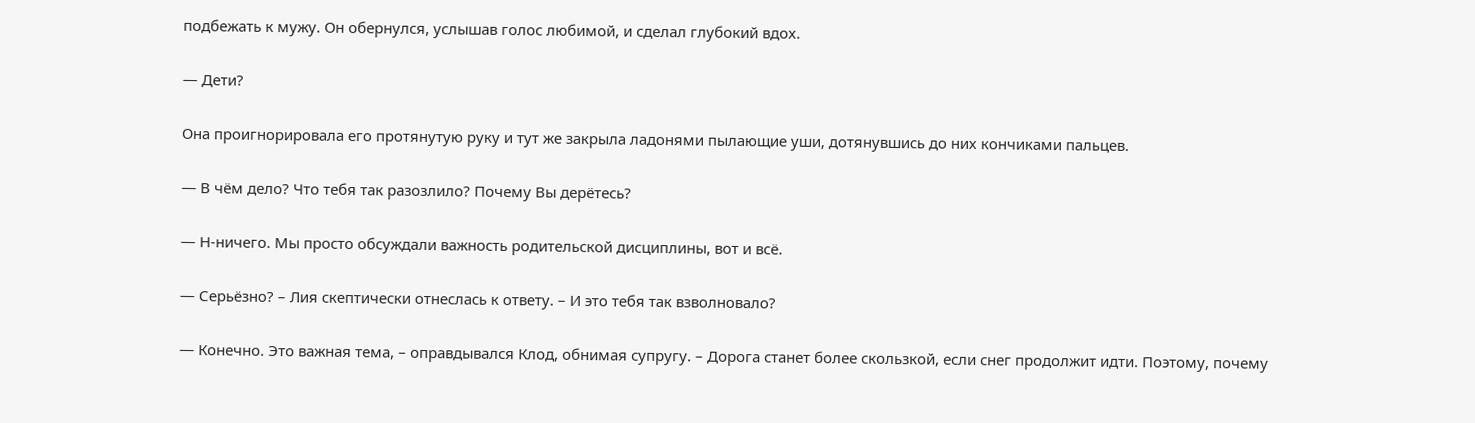подбежать к мужу. Он обернулся, услышав голос любимой, и сделал глубокий вдох.

— Дети?

Она проигнорировала его протянутую руку и тут же закрыла ладонями пылающие уши, дотянувшись до них кончиками пальцев.

— В чём дело? Что тебя так разозлило? Почему Вы дерётесь?

— Н-ничего. Мы просто обсуждали важность родительской дисциплины, вот и всё.

— Серьёзно? – Лия скептически отнеслась к ответу. – И это тебя так взволновало?

— Конечно. Это важная тема, – оправдывался Клод, обнимая супругу. – Дорога станет более скользкой, если снег продолжит идти. Поэтому, почему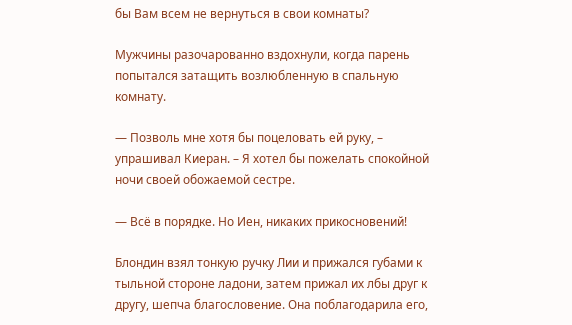бы Вам всем не вернуться в свои комнаты?

Мужчины разочарованно вздохнули, когда парень попытался затащить возлюбленную в спальную комнату.

— Позволь мне хотя бы поцеловать ей руку, – упрашивал Киеран. – Я хотел бы пожелать спокойной ночи своей обожаемой сестре.

— Всё в порядке. Но Иен, никаких прикосновений!

Блондин взял тонкую ручку Лии и прижался губами к тыльной стороне ладони, затем прижал их лбы друг к другу, шепча благословение. Она поблагодарила его,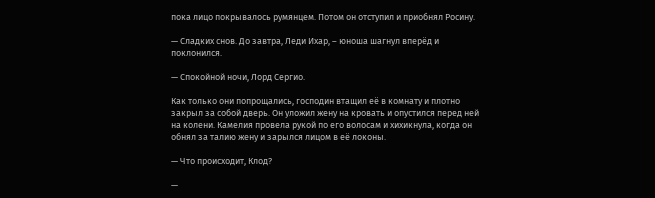пока лицо покрывалось румянцем. Потом он отступил и приобнял Росину.

— Сладких снов. До завтра, Леди Ихар, – юноша шагнул вперёд и поклонился.

— Спокойной ночи, Лорд Сергио.

Как только они попрощались, господин втащил её в комнату и плотно закрыл за собой дверь. Он уложил жену на кровать и опустился перед ней на колени. Камелия провела рукой по его волосам и хихикнула, когда он обнял за талию жену и зарылся лицом в её локоны.

— Что происходит, Клод?

—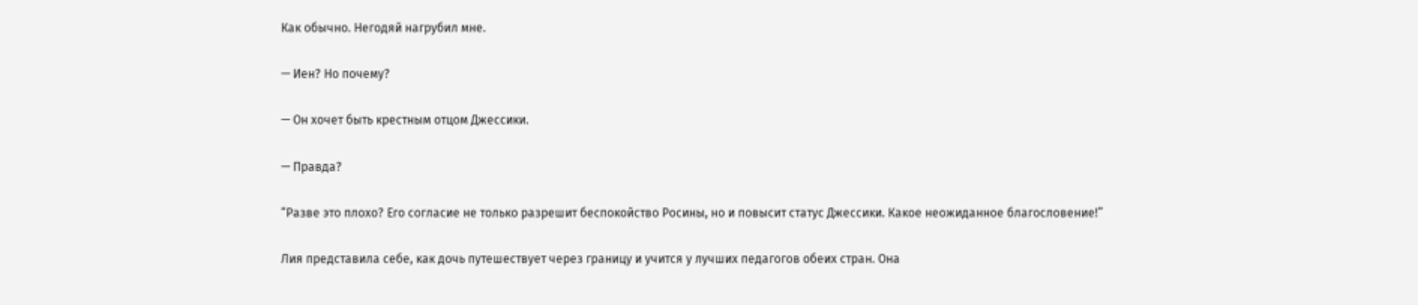Как обычно. Негодяй нагрубил мне.

— Иен? Но почему?

— Он хочет быть крестным отцом Джессики.

— Правда?

“Разве это плохо? Его согласие не только разрешит беспокойство Росины, но и повысит статус Джессики. Какое неожиданное благословение!”

Лия представила себе, как дочь путешествует через границу и учится у лучших педагогов обеих стран. Она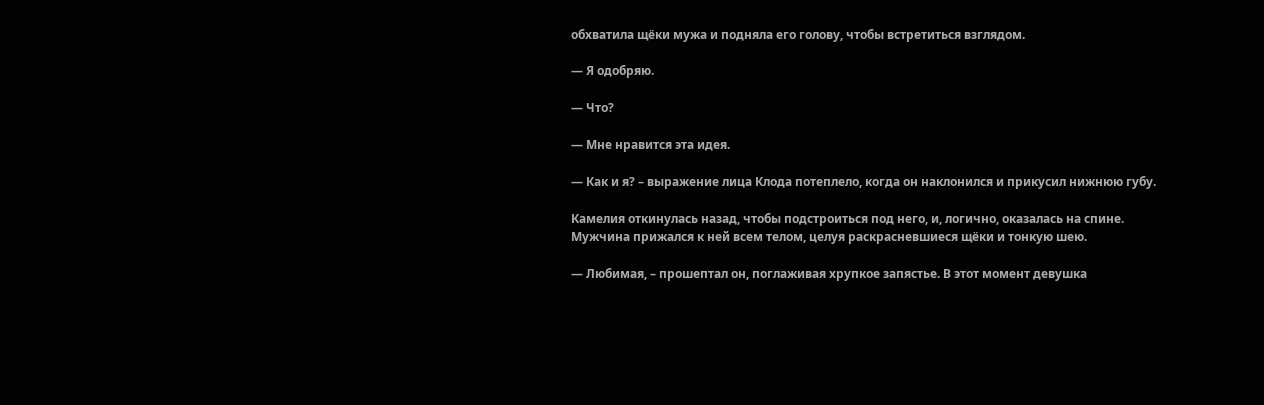обхватила щёки мужа и подняла его голову, чтобы встретиться взглядом.

— Я одобряю.

— Что?

— Мне нравится эта идея.

— Как и я? – выражение лица Клода потеплело, когда он наклонился и прикусил нижнюю губу.

Камелия откинулась назад, чтобы подстроиться под него, и, логично, оказалась на спине. Мужчина прижался к ней всем телом, целуя раскрасневшиеся щёки и тонкую шею.

— Любимая, – прошептал он, поглаживая хрупкое запястье. В этот момент девушка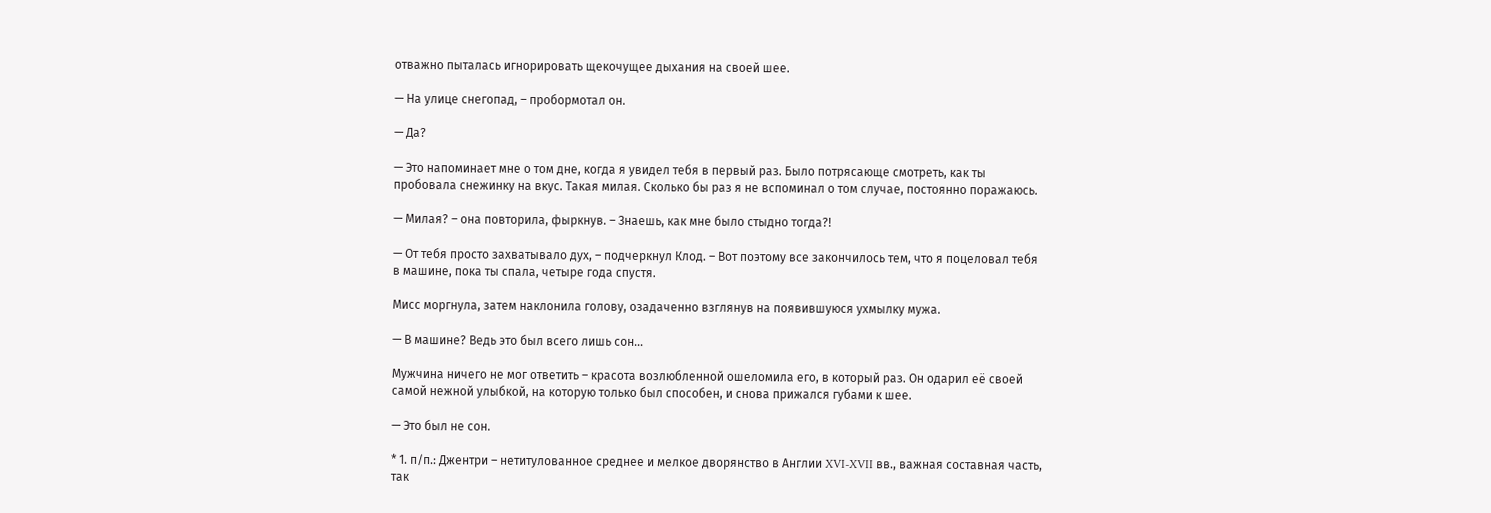отважно пыталась игнорировать щекочущее дыхания на своей шее.

— На улице снегопад, – пробормотал он.

— Да?

— Это напоминает мне о том дне, когда я увидел тебя в первый раз. Было потрясающе смотреть, как ты пробовала снежинку на вкус. Такая милая. Сколько бы раз я не вспоминал о том случае, постоянно поражаюсь.

— Милая? – она повторила, фыркнув. – Знаешь, как мне было стыдно тогда?!

— От тебя просто захватывало дух, – подчеркнул Клод. – Вот поэтому все закончилось тем, что я поцеловал тебя в машине, пока ты спала, четыре года спустя.

Мисс моргнула, затем наклонила голову, озадаченно взглянув на появившуюся ухмылку мужа.

— В машине? Ведь это был всего лишь сон…

Мужчина ничего не мог ответить – красота возлюбленной ошеломила его, в который раз. Он одарил её своей самой нежной улыбкой, на которую только был способен, и снова прижался губами к шее.

— Это был не сон.

* 1. п/п.: Джентри – нетитулованное среднее и мелкое дворянство в Англии XVI-XVII вв., важная составная часть, так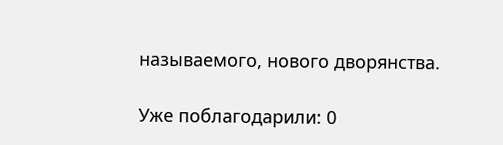называемого, нового дворянства.

Уже поблагодарили: 0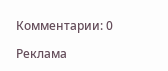Комментарии: 0

Реклама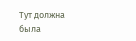Тут должна была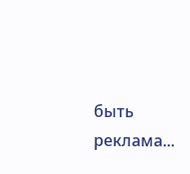быть реклама...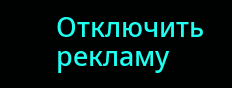Отключить рекламу